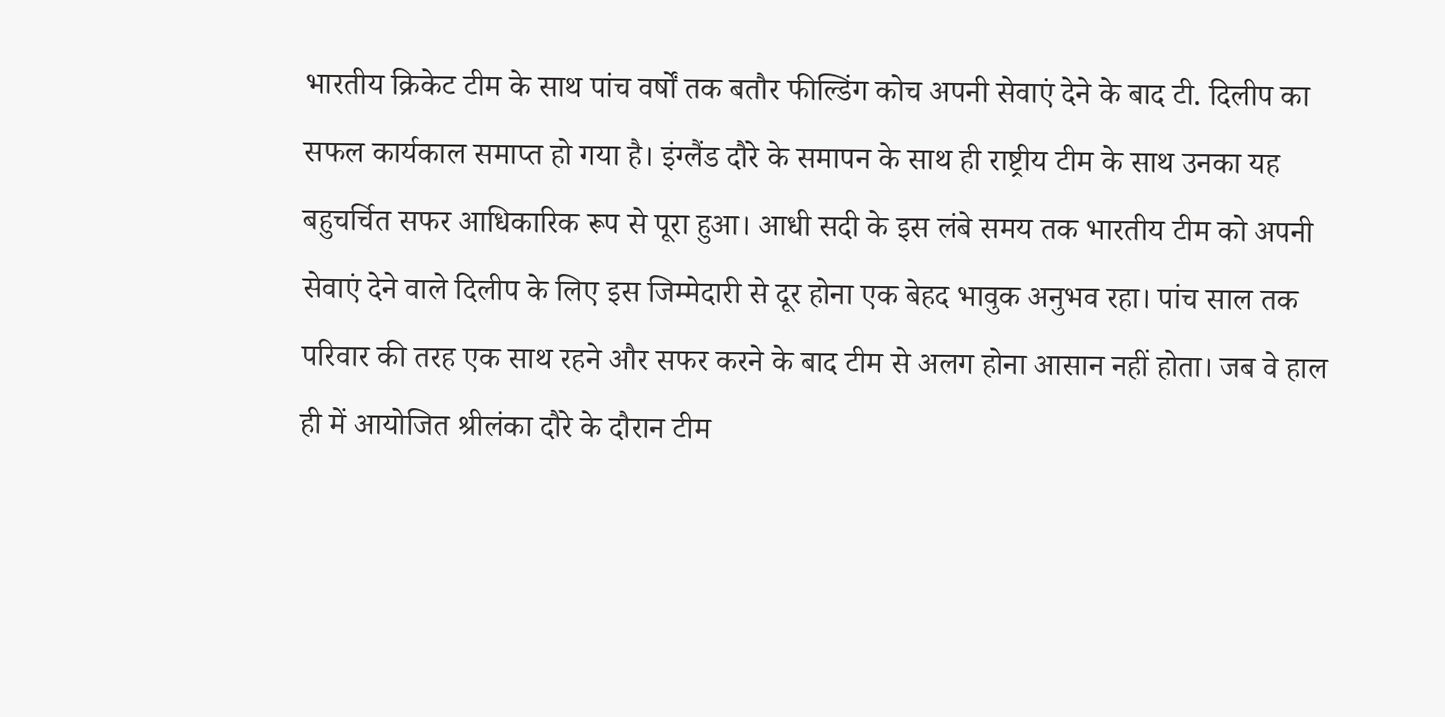भारतीय क्रिकेट टीम के साथ पांच वर्षों तक बतौर फील्डिंग कोच अपनी सेवाएं देने के बाद टी. दिलीप का सफल कार्यकाल समाप्त हो गया है। इंग्लैंड दौरे के समापन के साथ ही राष्ट्रीय टीम के साथ उनका यह बहुचर्चित सफर आधिकारिक रूप से पूरा हुआ। आधी सदी के इस लंबे समय तक भारतीय टीम को अपनी सेवाएं देने वाले दिलीप के लिए इस जिम्मेदारी से दूर होना एक बेहद भावुक अनुभव रहा। पांच साल तक परिवार की तरह एक साथ रहने और सफर करने के बाद टीम से अलग होना आसान नहीं होता। जब वे हाल ही में आयोजित श्रीलंका दौरे के दौरान टीम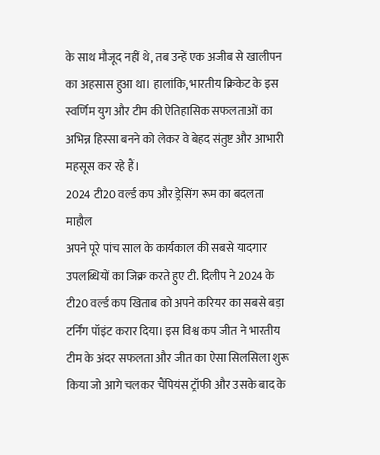के साथ मौजूद नहीं थे, तब उन्हें एक अजीब से खालीपन का अहसास हुआ था। हालांकि, भारतीय क्रिकेट के इस स्वर्णिम युग और टीम की ऐतिहासिक सफलताओं का अभिन्न हिस्सा बनने को लेकर वे बेहद संतुष्ट और आभारी महसूस कर रहे हैं।
2024 टी20 वर्ल्ड कप और ड्रेसिंग रूम का बदलता माहौल
अपने पूरे पांच साल के कार्यकाल की सबसे यादगार उपलब्धियों का जिक्र करते हुए टी. दिलीप ने 2024 के टी20 वर्ल्ड कप खिताब को अपने करियर का सबसे बड़ा टर्निंग पॉइंट करार दिया। इस विश्व कप जीत ने भारतीय टीम के अंदर सफलता और जीत का ऐसा सिलसिला शुरू किया जो आगे चलकर चैंपियंस ट्रॉफी और उसके बाद के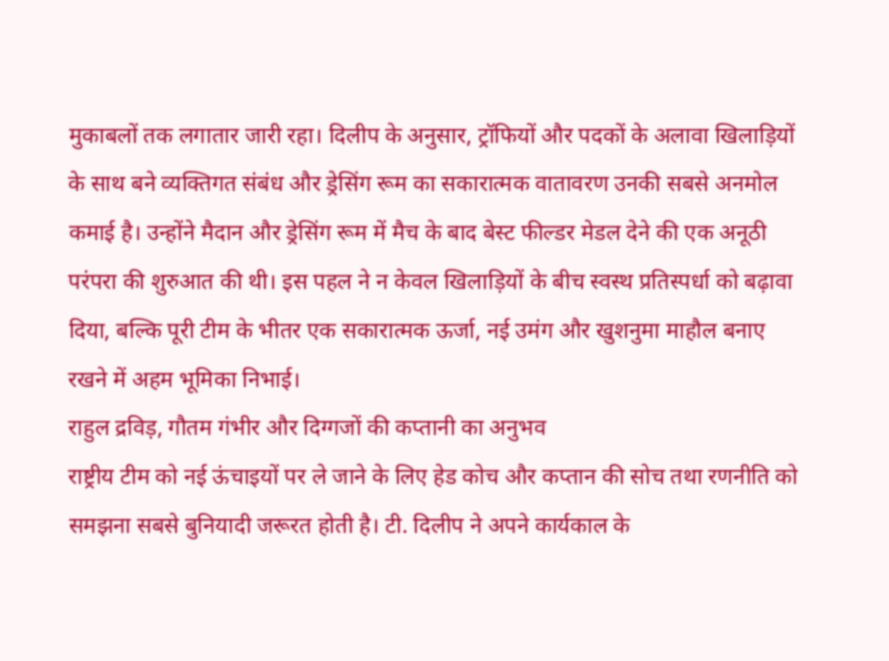मुकाबलों तक लगातार जारी रहा। दिलीप के अनुसार, ट्रॉफियों और पदकों के अलावा खिलाड़ियों के साथ बने व्यक्तिगत संबंध और ड्रेसिंग रूम का सकारात्मक वातावरण उनकी सबसे अनमोल कमाई है। उन्होंने मैदान और ड्रेसिंग रूम में मैच के बाद बेस्ट फील्डर मेडल देने की एक अनूठी परंपरा की शुरुआत की थी। इस पहल ने न केवल खिलाड़ियों के बीच स्वस्थ प्रतिस्पर्धा को बढ़ावा दिया, बल्कि पूरी टीम के भीतर एक सकारात्मक ऊर्जा, नई उमंग और खुशनुमा माहौल बनाए रखने में अहम भूमिका निभाई।
राहुल द्रविड़, गौतम गंभीर और दिग्गजों की कप्तानी का अनुभव
राष्ट्रीय टीम को नई ऊंचाइयों पर ले जाने के लिए हेड कोच और कप्तान की सोच तथा रणनीति को समझना सबसे बुनियादी जरूरत होती है। टी. दिलीप ने अपने कार्यकाल के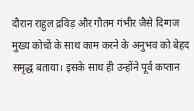दौरान राहुल द्रविड़ और गौतम गंभीर जैसे दिग्गज मुख्य कोचों के साथ काम करने के अनुभव को बेहद समृद्ध बताया। इसके साथ ही उन्होंने पूर्व कप्तान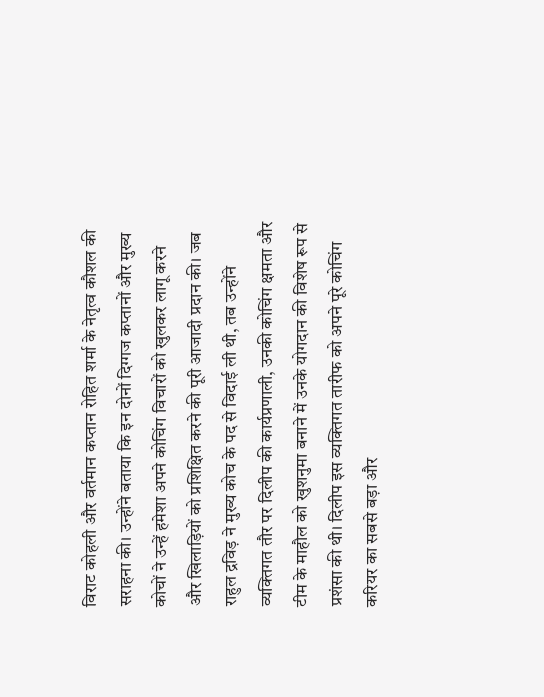विराट कोहली और वर्तमान कप्तान रोहित शर्मा के नेतृत्व कौशल की सराहना की। उन्होंने बताया कि इन दोनों दिग्गज कप्तानों और मुख्य कोचों ने उन्हें हमेशा अपने कोचिंग विचारों को खुलकर लागू करने और खिलाड़ियों को प्रशिक्षित करने की पूरी आजादी प्रदान की। जब राहुल द्रविड़ ने मुख्य कोच के पद से विदाई ली थी, तब उन्होंने व्यक्तिगत तौर पर दिलीप की कार्यप्रणाली, उनकी कोचिंग क्षमता और टीम के माहौल को खुशनुमा बनाने में उनके योगदान की विशेष रूप से प्रशंसा की थी। दिलीप इस व्यक्तिगत तारीफ को अपने पूरे कोचिंग करियर का सबसे बड़ा और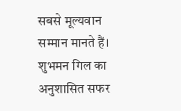सबसे मूल्यवान सम्मान मानते हैं।
शुभमन गिल का अनुशासित सफर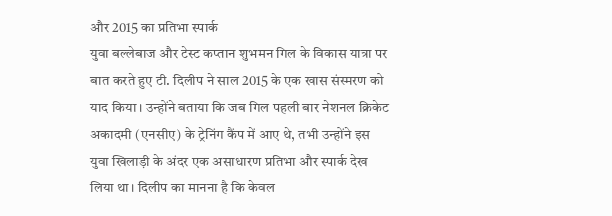और 2015 का प्रतिभा स्पार्क
युवा बल्लेबाज और टेस्ट कप्तान शुभमन गिल के विकास यात्रा पर बात करते हुए टी. दिलीप ने साल 2015 के एक खास संस्मरण को याद किया। उन्होंने बताया कि जब गिल पहली बार नेशनल क्रिकेट अकादमी (एनसीए) के ट्रेनिंग कैंप में आए थे, तभी उन्होंने इस युवा खिलाड़ी के अंदर एक असाधारण प्रतिभा और स्पार्क देख लिया था। दिलीप का मानना है कि केवल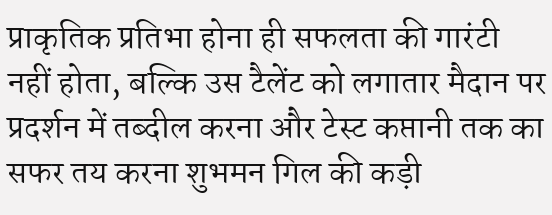प्राकृतिक प्रतिभा होना ही सफलता की गारंटी नहीं होता, बल्कि उस टैलेंट को लगातार मैदान पर प्रदर्शन में तब्दील करना और टेस्ट कप्तानी तक का सफर तय करना शुभमन गिल की कड़ी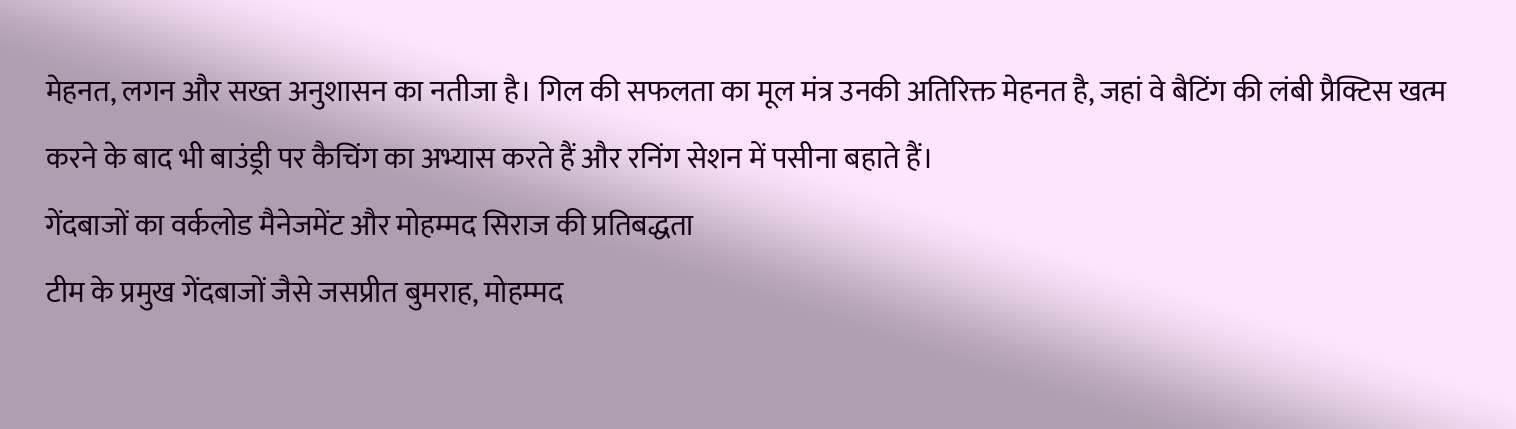मेहनत, लगन और सख्त अनुशासन का नतीजा है। गिल की सफलता का मूल मंत्र उनकी अतिरिक्त मेहनत है, जहां वे बैटिंग की लंबी प्रैक्टिस खत्म करने के बाद भी बाउंड्री पर कैचिंग का अभ्यास करते हैं और रनिंग सेशन में पसीना बहाते हैं।
गेंदबाजों का वर्कलोड मैनेजमेंट और मोहम्मद सिराज की प्रतिबद्धता
टीम के प्रमुख गेंदबाजों जैसे जसप्रीत बुमराह, मोहम्मद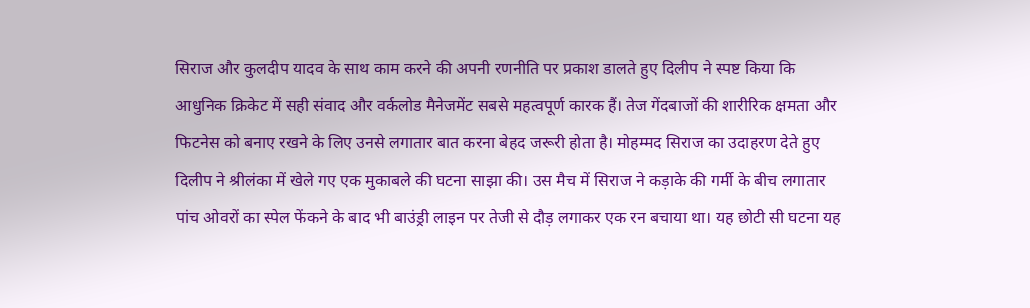सिराज और कुलदीप यादव के साथ काम करने की अपनी रणनीति पर प्रकाश डालते हुए दिलीप ने स्पष्ट किया कि आधुनिक क्रिकेट में सही संवाद और वर्कलोड मैनेजमेंट सबसे महत्वपूर्ण कारक हैं। तेज गेंदबाजों की शारीरिक क्षमता और फिटनेस को बनाए रखने के लिए उनसे लगातार बात करना बेहद जरूरी होता है। मोहम्मद सिराज का उदाहरण देते हुए दिलीप ने श्रीलंका में खेले गए एक मुकाबले की घटना साझा की। उस मैच में सिराज ने कड़ाके की गर्मी के बीच लगातार पांच ओवरों का स्पेल फेंकने के बाद भी बाउंड्री लाइन पर तेजी से दौड़ लगाकर एक रन बचाया था। यह छोटी सी घटना यह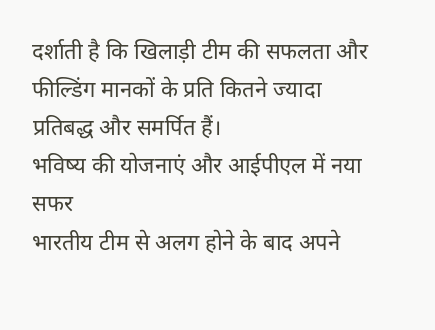दर्शाती है कि खिलाड़ी टीम की सफलता और फील्डिंग मानकों के प्रति कितने ज्यादा प्रतिबद्ध और समर्पित हैं।
भविष्य की योजनाएं और आईपीएल में नया सफर
भारतीय टीम से अलग होने के बाद अपने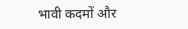भावी कदमों और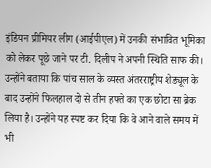इंडियन प्रीमियर लीग (आईपीएल) में उनकी संभावित भूमिका को लेकर पूछे जाने पर टी. दिलीप ने अपनी स्थिति साफ की। उन्होंने बताया कि पांच साल के व्यस्त अंतरराष्ट्रीय शेड्यूल के बाद उन्होंने फिलहाल दो से तीन हफ्ते का एक छोटा सा ब्रेक लिया है। उन्होंने यह स्पष्ट कर दिया कि वे आने वाले समय में भी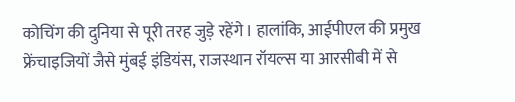कोचिंग की दुनिया से पूरी तरह जुड़े रहेंगे। हालांकि, आईपीएल की प्रमुख फ्रेंचाइजियों जैसे मुंबई इंडियंस, राजस्थान रॉयल्स या आरसीबी में से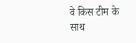वे किस टीम के साथ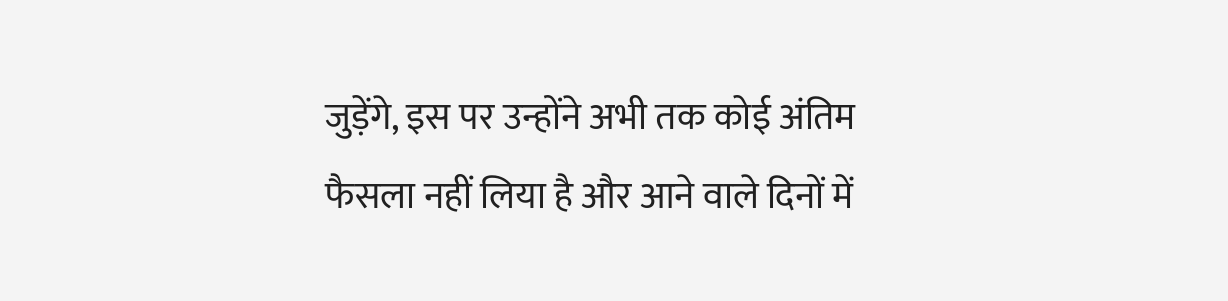जुड़ेंगे, इस पर उन्होंने अभी तक कोई अंतिम फैसला नहीं लिया है और आने वाले दिनों में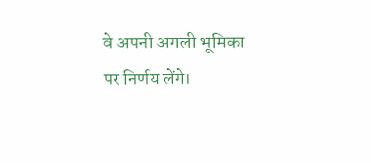वे अपनी अगली भूमिका पर निर्णय लेंगे।